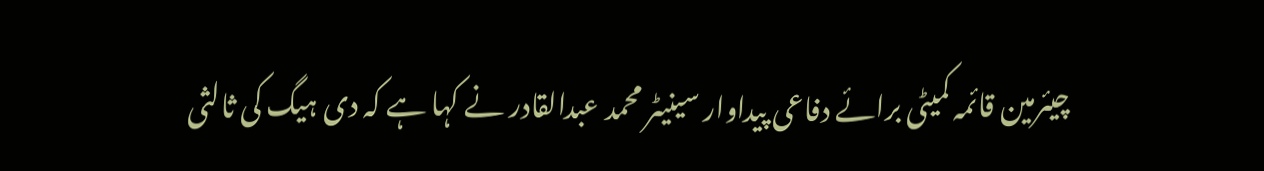چیئرمین قائمہ کمیٹی برائے دفاعی پیداوار سینیٹر محمد عبدالقادر نے کہا ہے کہ دی ہیگ کی ثالثی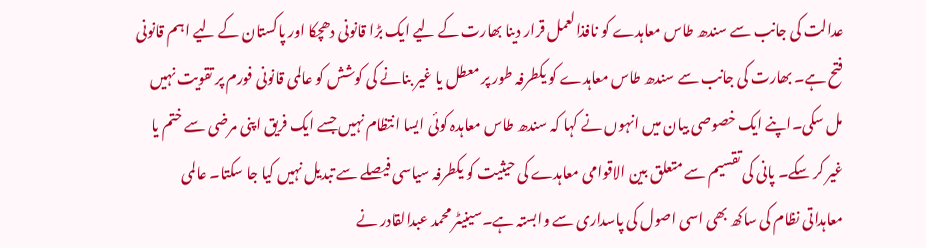عدالت کی جانب سے سندھ طاس معاہدے کو نافذالعمل قرار دینا بھارت کے لیے ایک بڑا قانونی دھچکا اور پاکستان کے لیے اہم قانونی فتح ہے۔ بھارت کی جانب سے سندھ طاس معاہدے کو یکطرفہ طور پر معطل یا غیر بنانے کی کوشش کو عالمی قانونی فورم پر تقویت نہیں مل سکی۔اپنے ایک خصوصی بیان میں انہوں نے کہا کہ سندھ طاس معاہدہ کوئی ایسا انتظام نہیں جسے ایک فریق اپنی مرضی سے ختم یا غیر کر سکے۔ پانی کی تقسیم سے متعلق بین الاقوامی معاہدے کی حیثیت کو یکطرفہ سیاسی فیصلے سے تبدیل نہیں کیا جا سکتا۔ عالمی معاہداتی نظام کی ساکھ بھی اسی اصول کی پاسداری سے وابستہ ہے۔سینیٹر محمد عبدالقادر نے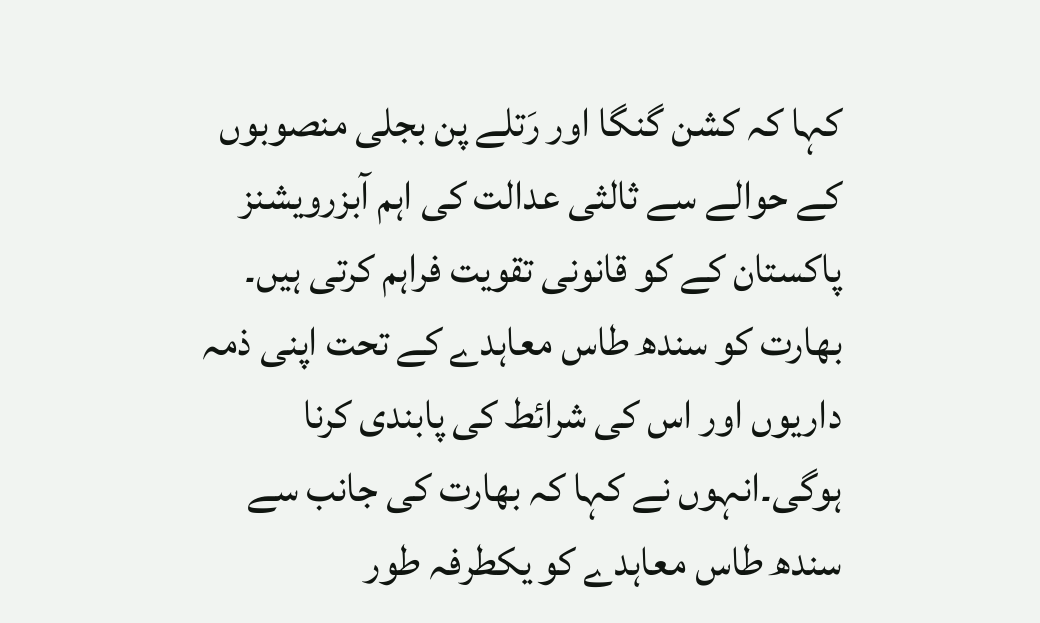کہا کہ کشن گنگا اور رَتلے پن بجلی منصوبوں کے حوالے سے ثالثی عدالت کی اہم آبزرویشنز پاکستان کے کو قانونی تقویت فراہم کرتی ہیں۔ بھارت کو سندھ طاس معاہدے کے تحت اپنی ذمہ داریوں اور اس کی شرائط کی پابندی کرنا ہوگی۔انہوں نے کہا کہ بھارت کی جانب سے سندھ طاس معاہدے کو یکطرفہ طور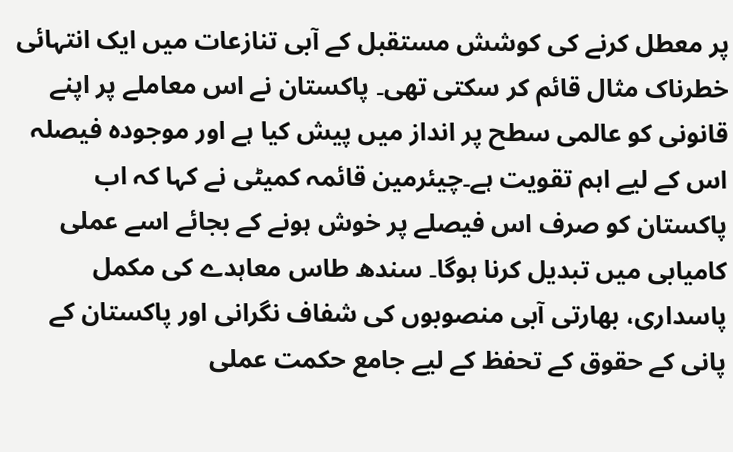پر معطل کرنے کی کوشش مستقبل کے آبی تنازعات میں ایک انتہائی خطرناک مثال قائم کر سکتی تھی۔ پاکستان نے اس معاملے پر اپنے قانونی کو عالمی سطح پر انداز میں پیش کیا ہے اور موجودہ فیصلہ اس کے لیے اہم تقویت ہے۔چیئرمین قائمہ کمیٹی نے کہا کہ اب پاکستان کو صرف اس فیصلے پر خوش ہونے کے بجائے اسے عملی کامیابی میں تبدیل کرنا ہوگا۔ سندھ طاس معاہدے کی مکمل پاسداری، بھارتی آبی منصوبوں کی شفاف نگرانی اور پاکستان کے پانی کے حقوق کے تحفظ کے لیے جامع حکمت عملی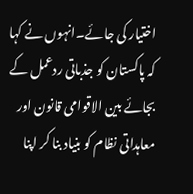اختیار کی جائے۔انہوں نے کہا کہ پاکستان کو جذباتی ردعمل کے بجائے بین الاقوامی قانون اور معاہداتی نظام کو بنیاد بنا کر اپنا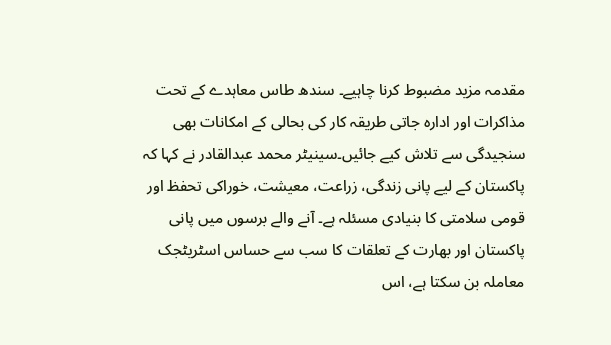مقدمہ مزید مضبوط کرنا چاہیے۔ سندھ طاس معاہدے کے تحت مذاکرات اور ادارہ جاتی طریقہ کار کی بحالی کے امکانات بھی سنجیدگی سے تلاش کیے جائیں۔سینیٹر محمد عبدالقادر نے کہا کہ پاکستان کے لیے پانی زندگی، زراعت، معیشت، خوراکی تحفظ اور قومی سلامتی کا بنیادی مسئلہ ہے۔ آنے والے برسوں میں پانی پاکستان اور بھارت کے تعلقات کا سب سے حساس اسٹریٹجک معاملہ بن سکتا ہے، اس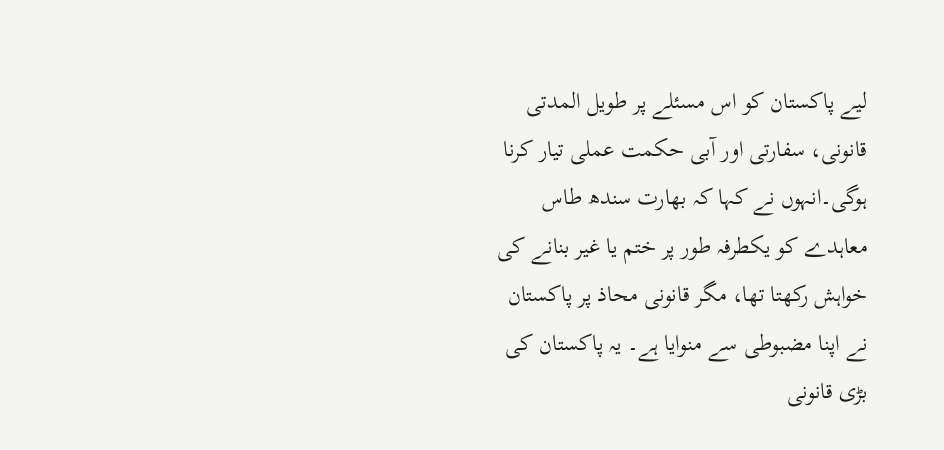لیے پاکستان کو اس مسئلے پر طویل المدتی قانونی، سفارتی اور آبی حکمت عملی تیار کرنا ہوگی۔انہوں نے کہا کہ بھارت سندھ طاس معاہدے کو یکطرفہ طور پر ختم یا غیر بنانے کی خواہش رکھتا تھا، مگر قانونی محاذ پر پاکستان نے اپنا مضبوطی سے منوایا ہے۔ یہ پاکستان کی بڑی قانونی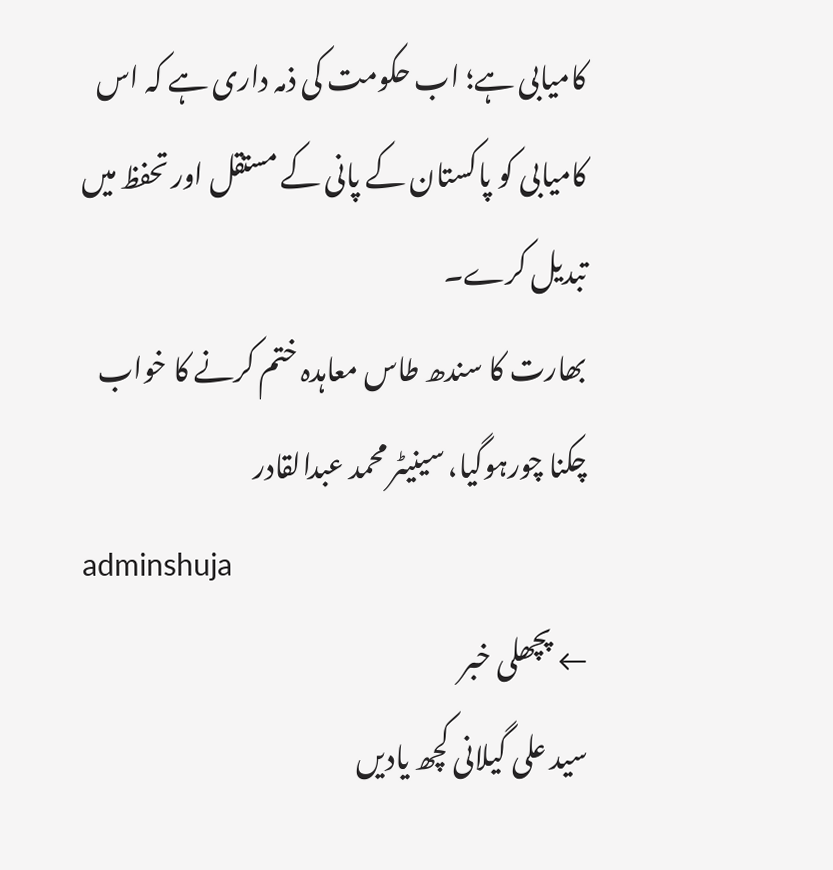کامیابی ہے؛ اب حکومت کی ذمہ داری ہے کہ اس کامیابی کو پاکستان کے پانی کے مستقل اور تحفظ میں تبدیل کرے۔
بھارت کا سندھ طاس معاہدہ ختم کرنے کا خواب چکنا چورہوگیا، سینیٹر محمد عبدالقادر
adminshuja
← پچھلی خبر
سید علی گیلانی کچھ یادیں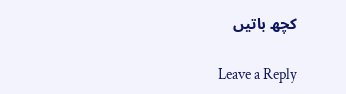کچھ باتیں

Leave a Reply